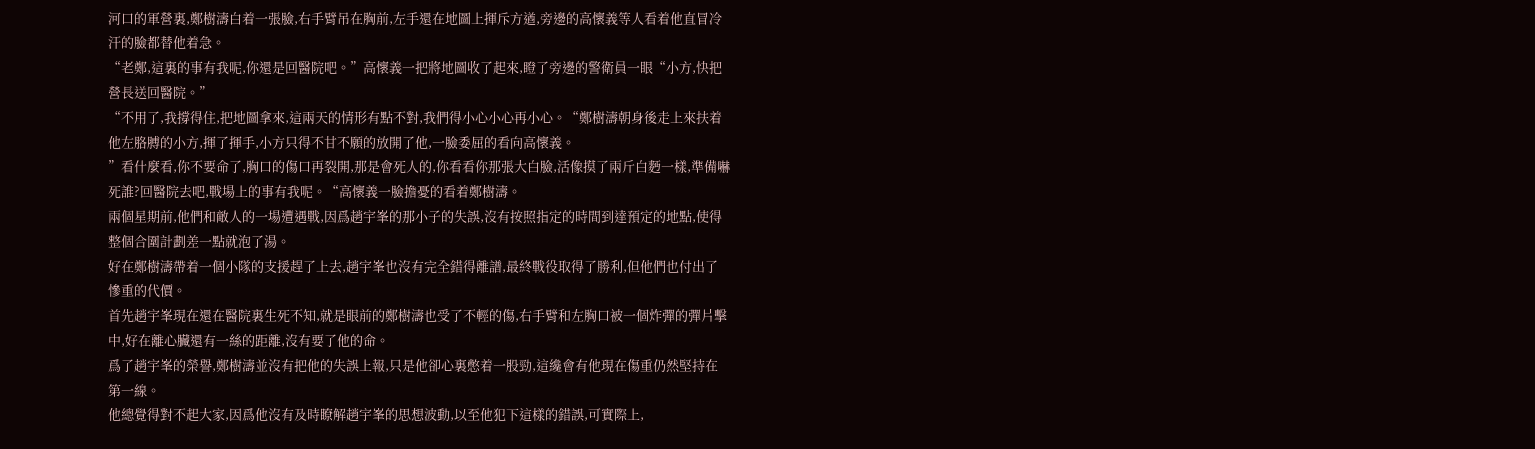河口的軍營裏,鄭樹濤白着一張臉,右手臂吊在胸前,左手還在地圖上揮斥方遒,旁邊的高懷義等人看着他直冒冷汗的臉都替他着急。
“老鄭,這裏的事有我呢,你還是回醫院吧。”高懷義一把將地圖收了起來,瞪了旁邊的警衛員一眼“小方,快把營長送回醫院。”
“不用了,我撐得住,把地圖拿來,這兩天的情形有點不對,我們得小心小心再小心。“鄭樹濤朝身後走上來扶着他左胳膊的小方,揮了揮手,小方只得不甘不願的放開了他,一臉委屈的看向高懷義。
”看什麼看,你不要命了,胸口的傷口再裂開,那是會死人的,你看看你那張大白臉,活像摸了兩斤白麪一樣,準備嚇死誰?回醫院去吧,戰場上的事有我呢。“高懷義一臉擔憂的看着鄭樹濤。
兩個星期前,他們和敵人的一場遭遇戰,因爲趙宇峯的那小子的失誤,沒有按照指定的時間到達預定的地點,使得整個合圍計劃差一點就泡了湯。
好在鄭樹濤帶着一個小隊的支援趕了上去,趙宇峯也沒有完全錯得離譜,最終戰役取得了勝利,但他們也付出了慘重的代價。
首先趙宇峯現在還在醫院裏生死不知,就是眼前的鄭樹濤也受了不輕的傷,右手臂和左胸口被一個炸彈的彈片擊中,好在離心臟還有一絲的距離,沒有要了他的命。
爲了趙宇峯的榮譽,鄭樹濤並沒有把他的失誤上報,只是他卻心裏憋着一股勁,這纔會有他現在傷重仍然堅持在第一線。
他總覺得對不起大家,因爲他沒有及時瞭解趙宇峯的思想波動,以至他犯下這樣的錯誤,可實際上,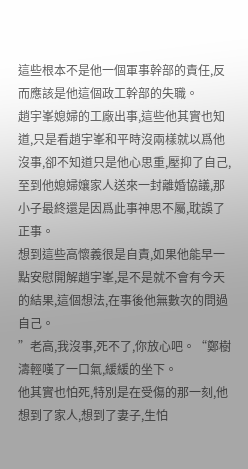這些根本不是他一個軍事幹部的責任,反而應該是他這個政工幹部的失職。
趙宇峯媳婦的工廠出事,這些他其實也知道,只是看趙宇峯和平時沒兩樣就以爲他沒事,卻不知道只是他心思重,壓抑了自己,至到他媳婦孃家人送來一封離婚協議,那小子最終還是因爲此事神思不屬,耽誤了正事。
想到這些高懷義很是自責,如果他能早一點安慰開解趙宇峯,是不是就不會有今天的結果,這個想法,在事後他無數次的問過自己。
”老高,我沒事,死不了,你放心吧。“鄭樹濤輕嘆了一口氣,緩緩的坐下。
他其實也怕死,特別是在受傷的那一刻,他想到了家人,想到了妻子,生怕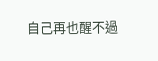自己再也醒不過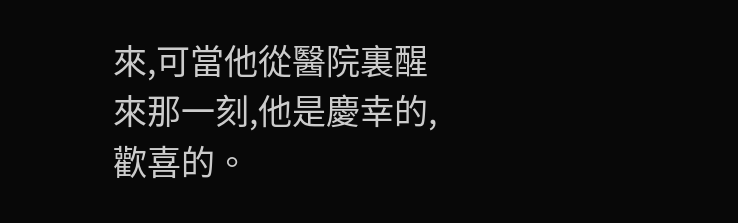來,可當他從醫院裏醒來那一刻,他是慶幸的,歡喜的。